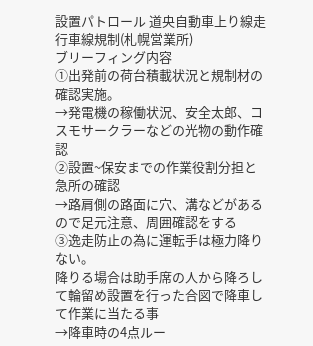設置パトロール 道央自動車上り線走行車線規制(札幌営業所)
ブリーフィング内容
①出発前の荷台積載状況と規制材の確認実施。
→発電機の稼働状況、安全太郎、コスモサークラーなどの光物の動作確認
②設置~保安までの作業役割分担と急所の確認
→路肩側の路面に穴、溝などがあるので足元注意、周囲確認をする
③逸走防止の為に運転手は極力降りない。
降りる場合は助手席の人から降ろして輪留め設置を行った合図で降車して作業に当たる事
→降車時の4点ルー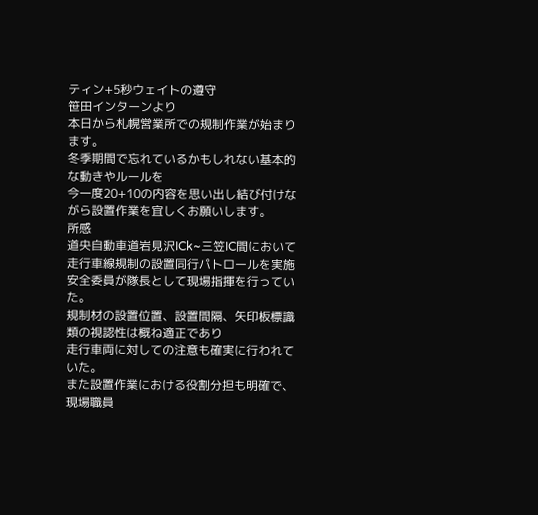ティン+5秒ウェイトの遵守
笹田インターンより
本日から札幌営業所での規制作業が始まります。
冬季期間で忘れているかもしれない基本的な動きやルールを
今一度20+10の内容を思い出し結び付けながら設置作業を宜しくお願いします。
所感
道央自動車道岩見沢ICk~三笠IC間において走行車線規制の設置同行パトロールを実施
安全委員が隊長として現場指揮を行っていた。
規制材の設置位置、設置間隔、矢印板標識類の視認性は概ね適正であり
走行車両に対しての注意も確実に行われていた。
また設置作業における役割分担も明確で、現場職員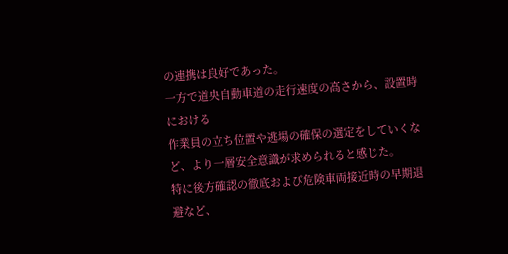の連携は良好であった。
一方で道央自動車道の走行速度の高さから、設置時における
作業員の立ち位置や逃場の確保の選定をしていくなど、より一層安全意識が求められると感じた。
特に後方確認の徹底および危険車両接近時の早期退避など、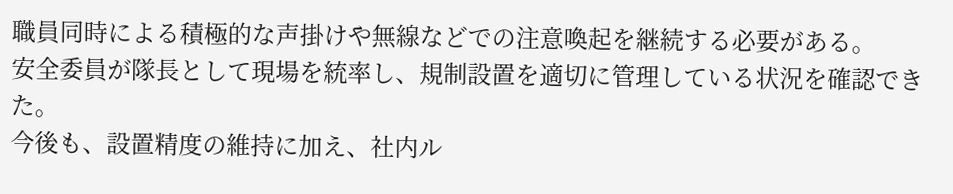職員同時による積極的な声掛けや無線などでの注意喚起を継続する必要がある。
安全委員が隊長として現場を統率し、規制設置を適切に管理している状況を確認できた。
今後も、設置精度の維持に加え、社内ル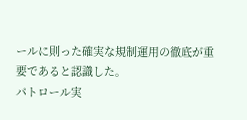ールに則った確実な規制運用の徹底が重要であると認識した。
パトロール実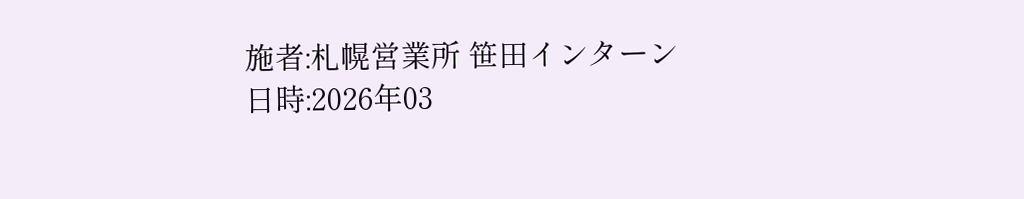施者:札幌営業所 笹田インターン
日時:2026年03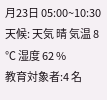月23日 05:00~10:30
天候: 天気 晴 気温 8 ℃ 湿度 62 %
教育対象者:4 名